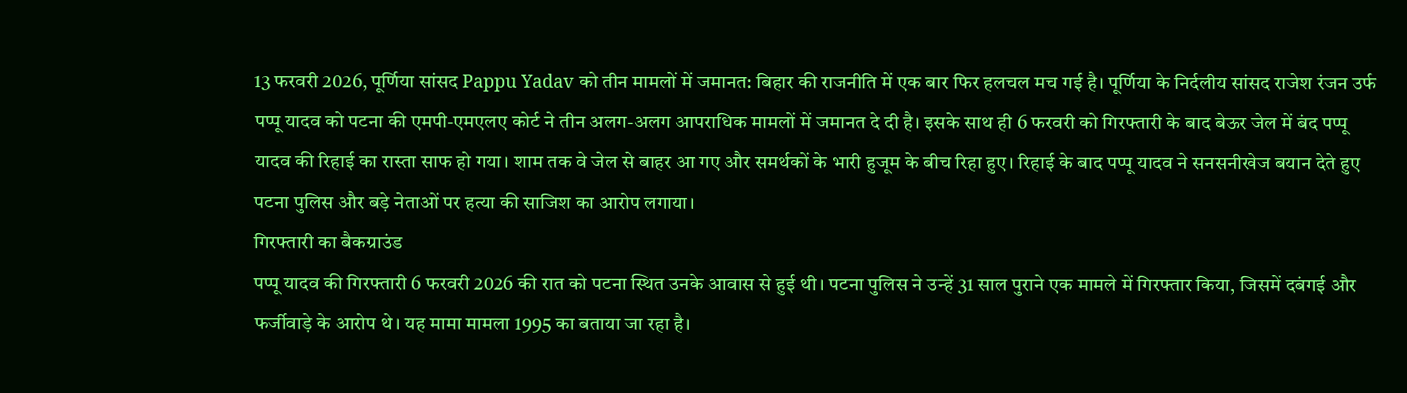13 फरवरी 2026, पूर्णिया सांसद Pappu Yadav को तीन मामलों में जमानत: बिहार की राजनीति में एक बार फिर हलचल मच गई है। पूर्णिया के निर्दलीय सांसद राजेश रंजन उर्फ पप्पू यादव को पटना की एमपी-एमएलए कोर्ट ने तीन अलग-अलग आपराधिक मामलों में जमानत दे दी है। इसके साथ ही 6 फरवरी को गिरफ्तारी के बाद बेऊर जेल में बंद पप्पू यादव की रिहाई का रास्ता साफ हो गया। शाम तक वे जेल से बाहर आ गए और समर्थकों के भारी हुजूम के बीच रिहा हुए। रिहाई के बाद पप्पू यादव ने सनसनीखेज बयान देते हुए पटना पुलिस और बड़े नेताओं पर हत्या की साजिश का आरोप लगाया।
गिरफ्तारी का बैकग्राउंड
पप्पू यादव की गिरफ्तारी 6 फरवरी 2026 की रात को पटना स्थित उनके आवास से हुई थी। पटना पुलिस ने उन्हें 31 साल पुराने एक मामले में गिरफ्तार किया, जिसमें दबंगई और फर्जीवाड़े के आरोप थे। यह मामा मामला 1995 का बताया जा रहा है।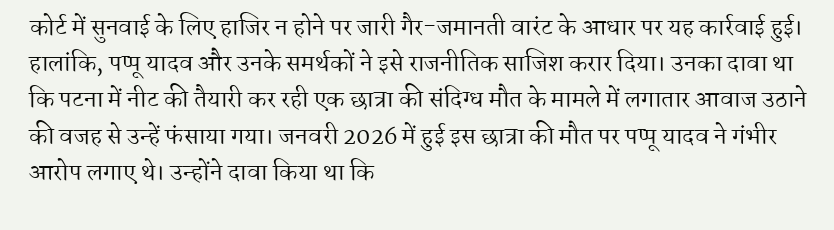कोर्ट में सुनवाई के लिए हाजिर न होने पर जारी गैर-जमानती वारंट के आधार पर यह कार्रवाई हुई।
हालांकि, पप्पू यादव और उनके समर्थकों ने इसे राजनीतिक साजिश करार दिया। उनका दावा था कि पटना में नीट की तैयारी कर रही एक छात्रा की संदिग्ध मौत के मामले में लगातार आवाज उठाने की वजह से उन्हें फंसाया गया। जनवरी 2026 में हुई इस छात्रा की मौत पर पप्पू यादव ने गंभीर आरोप लगाए थे। उन्होंने दावा किया था कि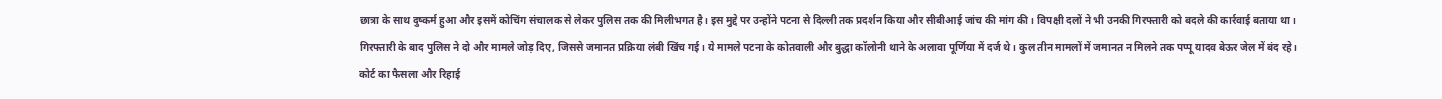छात्रा के साथ दुष्कर्म हुआ और इसमें कोचिंग संचालक से लेकर पुलिस तक की मिलीभगत है। इस मुद्दे पर उन्होंने पटना से दिल्ली तक प्रदर्शन किया और सीबीआई जांच की मांग की। विपक्षी दलों ने भी उनकी गिरफ्तारी को बदले की कार्रवाई बताया था।
गिरफ्तारी के बाद पुलिस ने दो और मामले जोड़ दिए, जिससे जमानत प्रक्रिया लंबी खिंच गई। ये मामले पटना के कोतवाली और बुद्धा कॉलोनी थाने के अलावा पूर्णिया में दर्ज थे। कुल तीन मामलों में जमानत न मिलने तक पप्पू यादव बेऊर जेल में बंद रहे।
कोर्ट का फैसला और रिहाई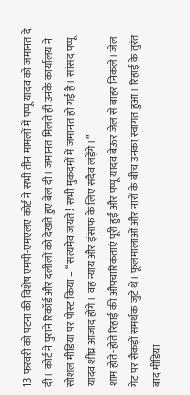13 फरवरी को पटना की विशेष एमपी-एमएलए कोर्ट ने सभी तीन मामलों में पप्पू यादव को जमानत दे दी। कोर्ट ने पुराने रिकॉर्ड और दलीलों को देखते हुए बेल दी। जमानत मिलते ही उनके कार्यालय ने सोशल मीडिया पर पोस्ट किया – “सत्यमेव जयते! सभी मुकदमों में जमानत हो गई है। सांसद पप्पू यादव शीघ्र आजाद होंगे। वह न्याय और इंसाफ के लिए सदैव लड़ेंगे।”
शाम होते-होते रिहाई की औपचारिकताएं पूरी हुईं और पप्पू यादव बेऊर जेल से बाहर निकले। जेल गेट पर सैकड़ों समर्थक जुटे थे। फूलमालाओं और नारों के बीच उनका स्वागत हुआ। रिहाई के तुरंत बाद मीडिया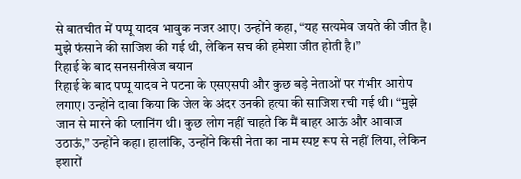से बातचीत में पप्पू यादव भावुक नजर आए। उन्होंने कहा, “यह सत्यमेव जयते की जीत है। मुझे फंसाने की साजिश की गई थी, लेकिन सच की हमेशा जीत होती है।”
रिहाई के बाद सनसनीखेज बयान
रिहाई के बाद पप्पू यादव ने पटना के एसएसपी और कुछ बड़े नेताओं पर गंभीर आरोप लगाए। उन्होंने दावा किया कि जेल के अंदर उनकी हत्या की साजिश रची गई थी। “मुझे जान से मारने की प्लानिंग थी। कुछ लोग नहीं चाहते कि मैं बाहर आऊं और आवाज उठाऊं,” उन्होंने कहा। हालांकि, उन्होंने किसी नेता का नाम स्पष्ट रूप से नहीं लिया, लेकिन इशारों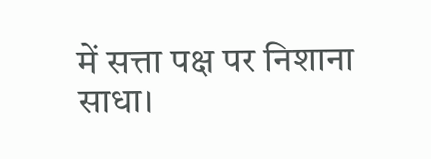में सत्ता पक्ष पर निशाना साधा।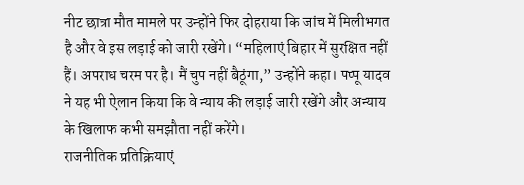नीट छात्रा मौत मामले पर उन्होंने फिर दोहराया कि जांच में मिलीभगत है और वे इस लड़ाई को जारी रखेंगे। “महिलाएं बिहार में सुरक्षित नहीं हैं। अपराध चरम पर है। मैं चुप नहीं बैठूंगा,” उन्होंने कहा। पप्पू यादव ने यह भी ऐलान किया कि वे न्याय की लड़ाई जारी रखेंगे और अन्याय के खिलाफ कभी समझौता नहीं करेंगे।
राजनीतिक प्रतिक्रियाएं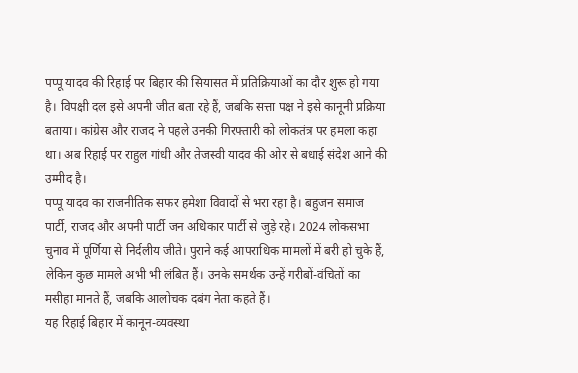पप्पू यादव की रिहाई पर बिहार की सियासत में प्रतिक्रियाओं का दौर शुरू हो गया है। विपक्षी दल इसे अपनी जीत बता रहे हैं, जबकि सत्ता पक्ष ने इसे कानूनी प्रक्रिया बताया। कांग्रेस और राजद ने पहले उनकी गिरफ्तारी को लोकतंत्र पर हमला कहा था। अब रिहाई पर राहुल गांधी और तेजस्वी यादव की ओर से बधाई संदेश आने की उम्मीद है।
पप्पू यादव का राजनीतिक सफर हमेशा विवादों से भरा रहा है। बहुजन समाज पार्टी, राजद और अपनी पार्टी जन अधिकार पार्टी से जुड़े रहे। 2024 लोकसभा चुनाव में पूर्णिया से निर्दलीय जीते। पुराने कई आपराधिक मामलों में बरी हो चुके हैं, लेकिन कुछ मामले अभी भी लंबित हैं। उनके समर्थक उन्हें गरीबों-वंचितों का मसीहा मानते हैं, जबकि आलोचक दबंग नेता कहते हैं।
यह रिहाई बिहार में कानून-व्यवस्था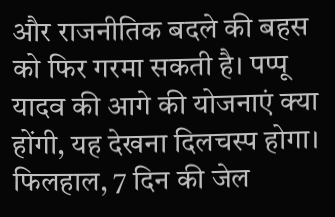और राजनीतिक बदले की बहस को फिर गरमा सकती है। पप्पू यादव की आगे की योजनाएं क्या होंगी, यह देखना दिलचस्प होगा। फिलहाल, 7 दिन की जेल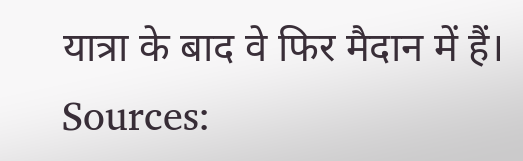यात्रा के बाद वे फिर मैदान में हैं।
Sources: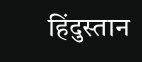हिंदुस्तान